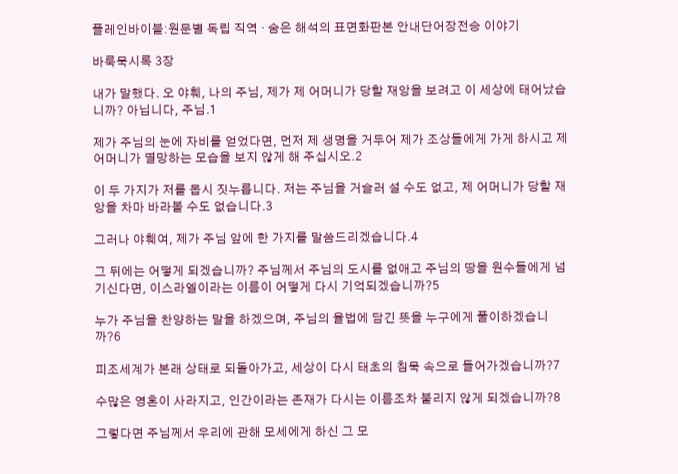플레인바이블׃원문별 독립 직역 · 숨은 해석의 표면화판본 안내단어장전승 이야기

바룩묵시록 3장

내가 말했다. 오 야훼, 나의 주님, 제가 제 어머니가 당할 재앙을 보려고 이 세상에 태어났습니까? 아닙니다, 주님.1

제가 주님의 눈에 자비를 얻었다면, 먼저 제 생명을 거두어 제가 조상들에게 가게 하시고 제 어머니가 멸망하는 모습을 보지 않게 해 주십시오.2

이 두 가지가 저를 몹시 짓누릅니다. 저는 주님을 거슬러 설 수도 없고, 제 어머니가 당할 재앙을 차마 바라볼 수도 없습니다.3

그러나 야훼여, 제가 주님 앞에 한 가지를 말씀드리겠습니다.4

그 뒤에는 어떻게 되겠습니까? 주님께서 주님의 도시를 없애고 주님의 땅을 원수들에게 넘기신다면, 이스라엘이라는 이름이 어떻게 다시 기억되겠습니까?5

누가 주님을 찬양하는 말을 하겠으며, 주님의 율법에 담긴 뜻을 누구에게 풀이하겠습니까?6

피조세계가 본래 상태로 되돌아가고, 세상이 다시 태초의 침묵 속으로 들어가겠습니까?7

수많은 영혼이 사라지고, 인간이라는 존재가 다시는 이름조차 불리지 않게 되겠습니까?8

그렇다면 주님께서 우리에 관해 모세에게 하신 그 모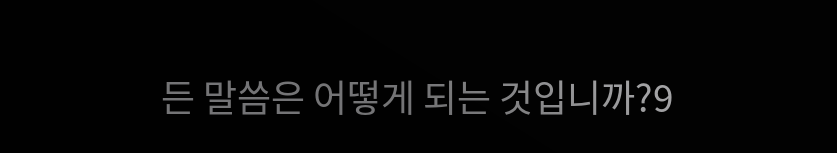든 말씀은 어떻게 되는 것입니까?9